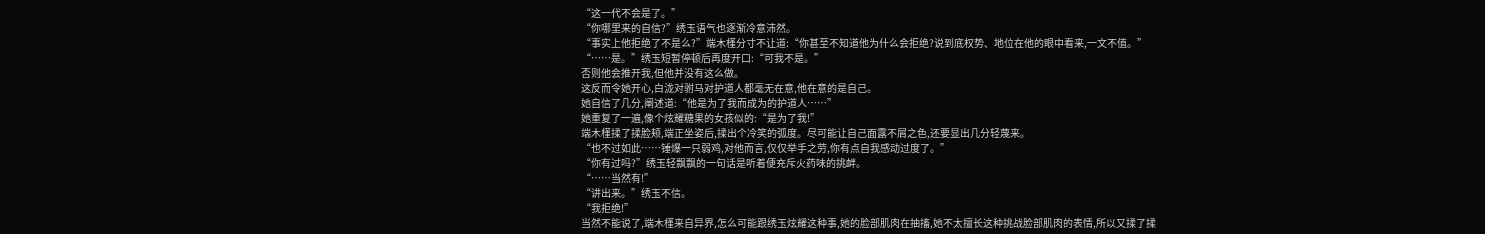“这一代不会是了。”
“你哪里来的自信?”绣玉语气也逐渐冷意沛然。
“事实上他拒绝了不是么?”端木槿分寸不让道:“你甚至不知道他为什么会拒绝?说到底权势、地位在他的眼中看来,一文不值。”
“……是。”绣玉短暂停顿后再度开口:“可我不是。”
否则他会推开我,但他并没有这么做。
这反而令她开心,白泷对驸马对护道人都毫无在意,他在意的是自己。
她自信了几分,阐述道:“他是为了我而成为的护道人……”
她重复了一遍,像个炫耀糖果的女孩似的:“是为了我!”
端木槿揉了揉脸颊,端正坐姿后,揉出个冷笑的弧度。尽可能让自己面露不屑之色,还要显出几分轻蔑来。
“也不过如此……锤爆一只弱鸡,对他而言,仅仅举手之劳,你有点自我感动过度了。”
“你有过吗?”绣玉轻飘飘的一句话是听着便充斥火药味的挑衅。
“……当然有!”
“讲出来。”绣玉不信。
“我拒绝!”
当然不能说了,端木槿来自异界,怎么可能跟绣玉炫耀这种事,她的脸部肌肉在抽搐,她不太擅长这种挑战脸部肌肉的表情,所以又揉了揉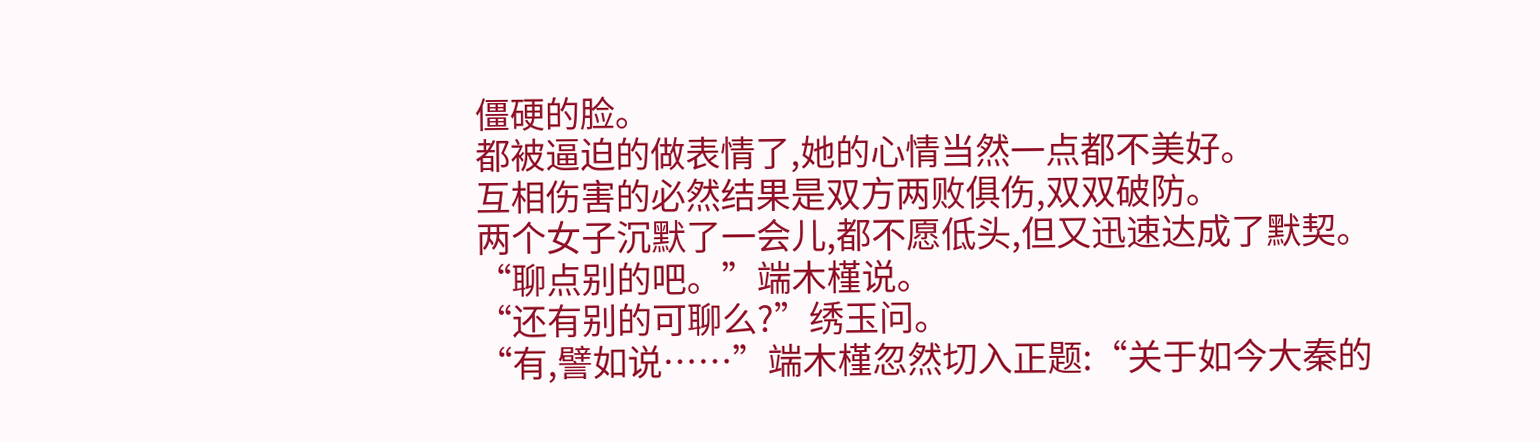僵硬的脸。
都被逼迫的做表情了,她的心情当然一点都不美好。
互相伤害的必然结果是双方两败俱伤,双双破防。
两个女子沉默了一会儿,都不愿低头,但又迅速达成了默契。
“聊点别的吧。”端木槿说。
“还有别的可聊么?”绣玉问。
“有,譬如说……”端木槿忽然切入正题:“关于如今大秦的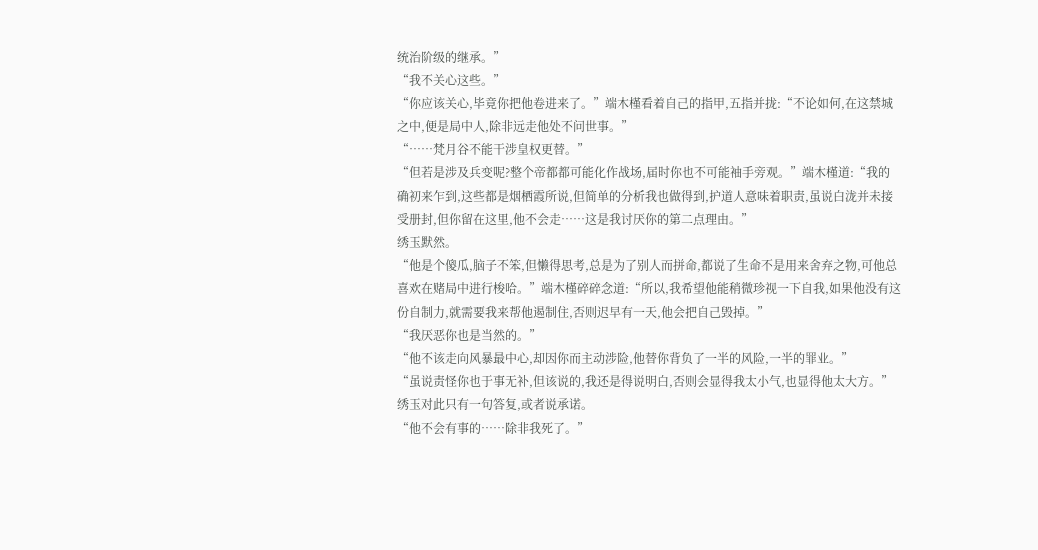统治阶级的继承。”
“我不关心这些。”
“你应该关心,毕竟你把他卷进来了。”端木槿看着自己的指甲,五指并拢:“不论如何,在这禁城之中,便是局中人,除非远走他处不问世事。”
“……梵月谷不能干涉皇权更替。”
“但若是涉及兵变呢?整个帝都都可能化作战场,届时你也不可能袖手旁观。”端木槿道:“我的确初来乍到,这些都是烟栖霞所说,但简单的分析我也做得到,护道人意味着职责,虽说白泷并未接受册封,但你留在这里,他不会走……这是我讨厌你的第二点理由。”
绣玉默然。
“他是个傻瓜,脑子不笨,但懒得思考,总是为了别人而拼命,都说了生命不是用来舍弃之物,可他总喜欢在赌局中进行梭哈。”端木槿碎碎念道:“所以,我希望他能稍微珍视一下自我,如果他没有这份自制力,就需要我来帮他遏制住,否则迟早有一天,他会把自己毁掉。”
“我厌恶你也是当然的。”
“他不该走向风暴最中心,却因你而主动涉险,他替你背负了一半的风险,一半的罪业。”
“虽说责怪你也于事无补,但该说的,我还是得说明白,否则会显得我太小气,也显得他太大方。”
绣玉对此只有一句答复,或者说承诺。
“他不会有事的……除非我死了。”